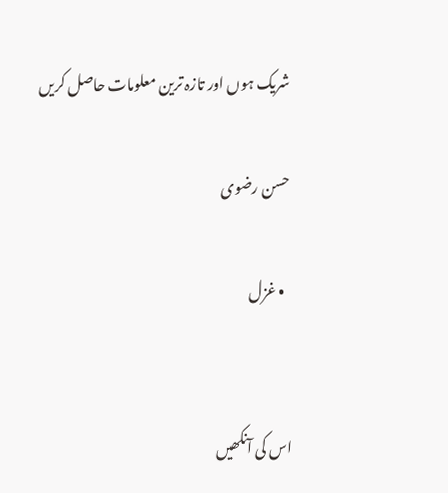شریک ہوں اور تازہ ترین معلومات حاصل کریں

حسن رضوی

  • غزل


اس کی آنکھیں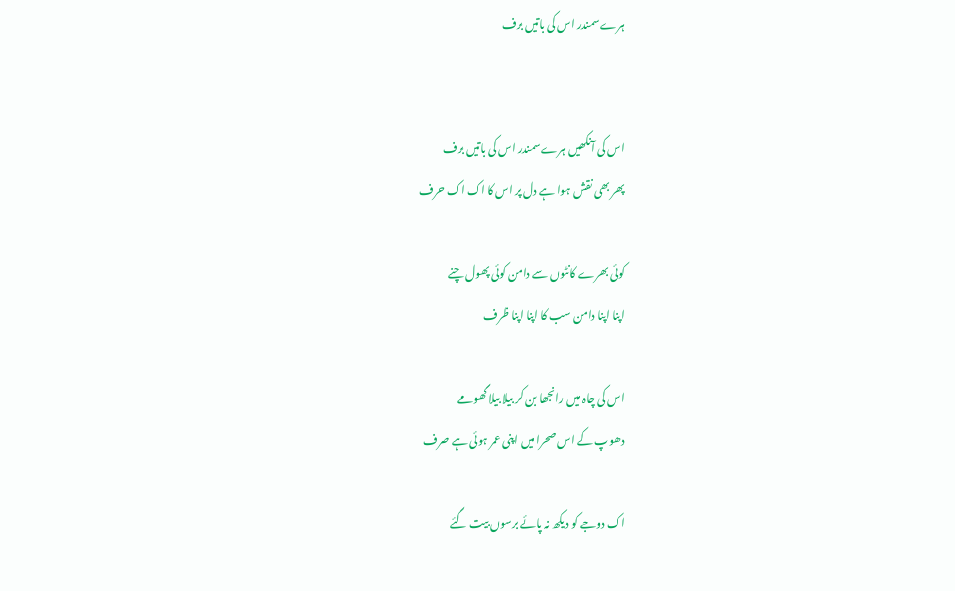ہرے سمندر اس کی باتیں برف


اس کی آنکھیں ہرے سمندر اس کی باتیں برف
پھر بھی نقش ہوا ہے دل پر اس کا اک اک حرف

کوئی بھرے کانٹوں سے دامن کوئی پھول چنے
اپنا اپنا دامن سب کا اپنا اپنا ظرف

اس کی چاہ میں رانجھا بن کر بیلا بیلا گھومے
دھوپ کے اس صحرا میں اپنی عمر ہوئی ہے صرف

اک دوجے کو دیکھ نہ پائے برسوں بیت گئے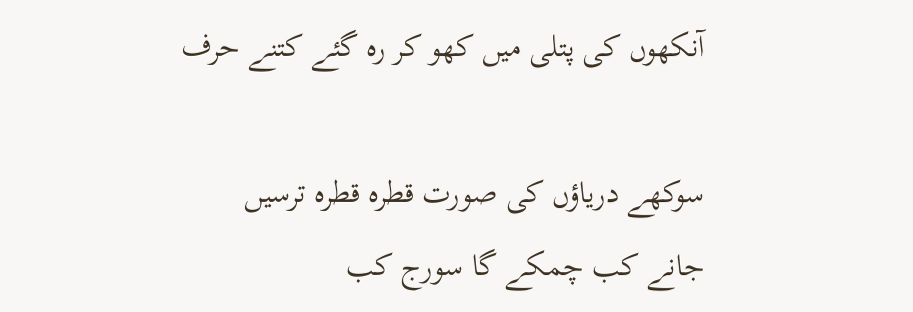آنکھوں کی پتلی میں کھو کر رہ گئے کتنے حرف

سوکھے دریاؤں کی صورت قطرہ قطرہ ترسیں
جانے کب چمکے گا سورج کب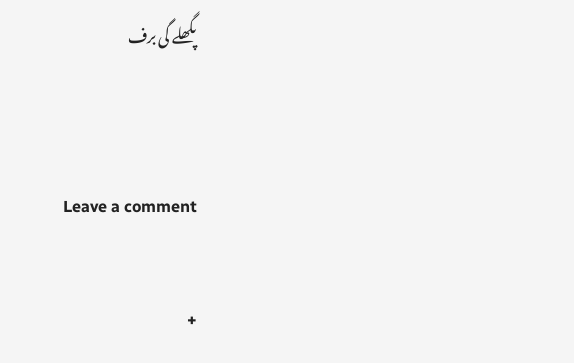پگھلے گی برف


Leave a comment

+